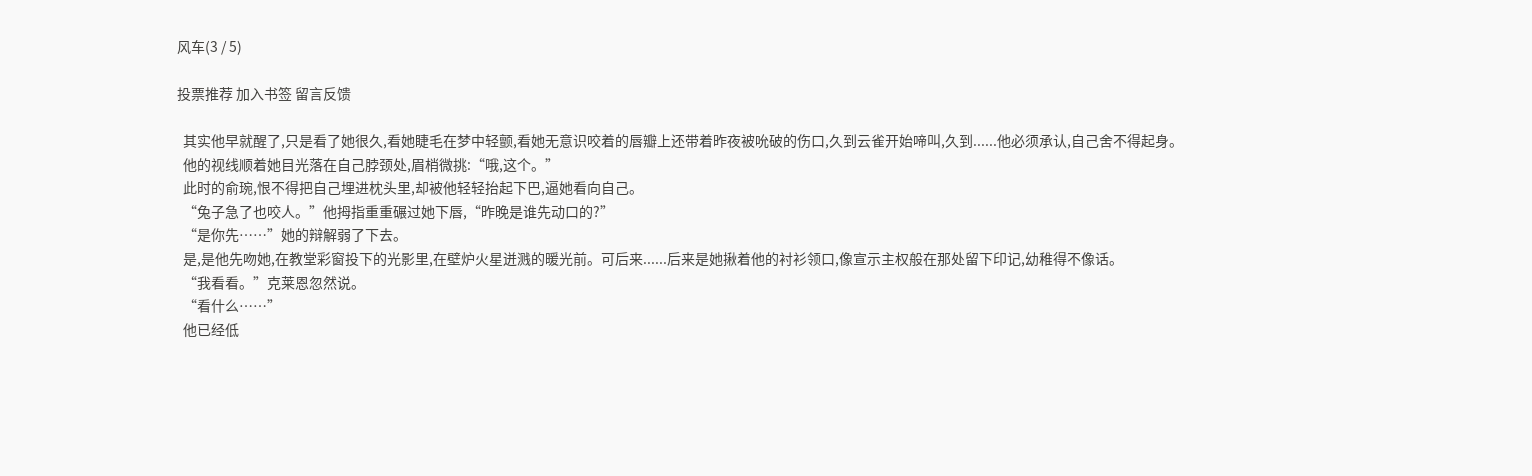风车(3 / 5)

投票推荐 加入书签 留言反馈

  其实他早就醒了,只是看了她很久,看她睫毛在梦中轻颤,看她无意识咬着的唇瓣上还带着昨夜被吮破的伤口,久到云雀开始啼叫,久到......他必须承认,自己舍不得起身。
  他的视线顺着她目光落在自己脖颈处,眉梢微挑:“哦,这个。”
  此时的俞琬,恨不得把自己埋进枕头里,却被他轻轻抬起下巴,逼她看向自己。
  “兔子急了也咬人。”他拇指重重碾过她下唇,“昨晚是谁先动口的?”
  “是你先……”她的辩解弱了下去。
  是,是他先吻她,在教堂彩窗投下的光影里,在壁炉火星迸溅的暖光前。可后来......后来是她揪着他的衬衫领口,像宣示主权般在那处留下印记,幼稚得不像话。
  “我看看。”克莱恩忽然说。
  “看什么……”
  他已经低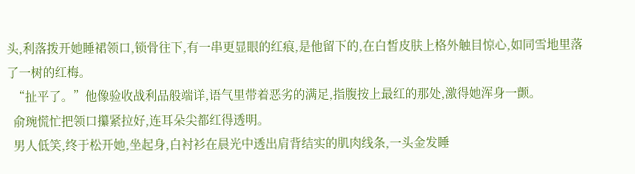头,利落拨开她睡裙领口,锁骨往下,有一串更显眼的红痕,是他留下的,在白皙皮肤上格外触目惊心,如同雪地里落了一树的红梅。
  “扯平了。”他像验收战利品般端详,语气里带着恶劣的满足,指腹按上最红的那处,激得她浑身一颤。
  俞琬慌忙把领口攥紧拉好,连耳朵尖都红得透明。
  男人低笑,终于松开她,坐起身,白衬衫在晨光中透出肩背结实的肌肉线条,一头金发睡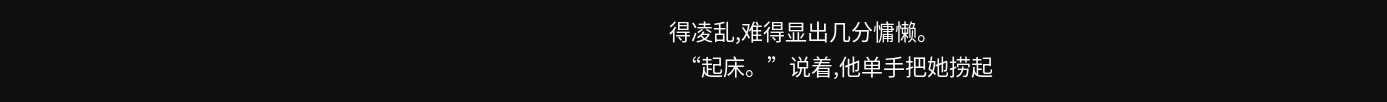得凌乱,难得显出几分慵懒。
  “起床。”说着,他单手把她捞起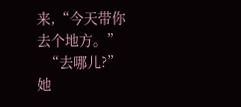来,“今天带你去个地方。”
  “去哪儿?”她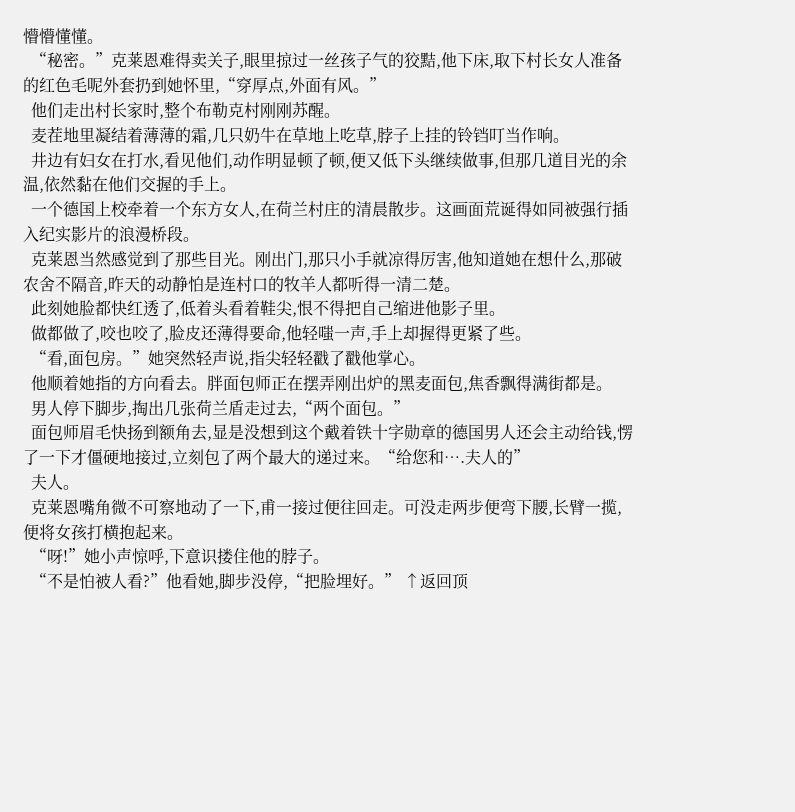懵懵懂懂。
  “秘密。”克莱恩难得卖关子,眼里掠过一丝孩子气的狡黠,他下床,取下村长女人准备的红色毛呢外套扔到她怀里,“穿厚点,外面有风。”
  他们走出村长家时,整个布勒克村刚刚苏醒。
  麦茬地里凝结着薄薄的霜,几只奶牛在草地上吃草,脖子上挂的铃铛叮当作响。
  井边有妇女在打水,看见他们,动作明显顿了顿,便又低下头继续做事,但那几道目光的余温,依然黏在他们交握的手上。
  一个德国上校牵着一个东方女人,在荷兰村庄的清晨散步。这画面荒诞得如同被强行插入纪实影片的浪漫桥段。
  克莱恩当然感觉到了那些目光。刚出门,那只小手就凉得厉害,他知道她在想什么,那破农舍不隔音,昨天的动静怕是连村口的牧羊人都听得一清二楚。
  此刻她脸都快红透了,低着头看着鞋尖,恨不得把自己缩进他影子里。
  做都做了,咬也咬了,脸皮还薄得要命,他轻嗤一声,手上却握得更紧了些。
  “看,面包房。”她突然轻声说,指尖轻轻戳了戳他掌心。
  他顺着她指的方向看去。胖面包师正在摆弄刚出炉的黑麦面包,焦香飘得满街都是。
  男人停下脚步,掏出几张荷兰盾走过去,“两个面包。”
  面包师眉毛快扬到额角去,显是没想到这个戴着铁十字勋章的德国男人还会主动给钱,愣了一下才僵硬地接过,立刻包了两个最大的递过来。“给您和….夫人的”
  夫人。
  克莱恩嘴角微不可察地动了一下,甫一接过便往回走。可没走两步便弯下腰,长臂一揽,便将女孩打横抱起来。
  “呀!”她小声惊呼,下意识搂住他的脖子。
  “不是怕被人看?”他看她,脚步没停,“把脸埋好。” ↑返回顶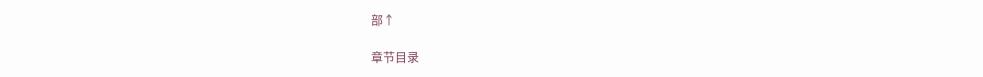部↑

章节目录